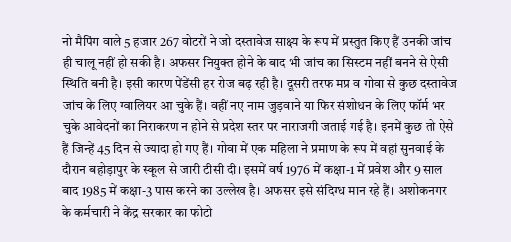नो मैपिंग वाले 5 हजार 267 वोटरों ने जो दस्तावेज साक्ष्य के रूप में प्रस्तुत किए हैं उनकी जांच ही चालू नहीं हो सकी है। अफसर नियुक्त होने के बाद भी जांच का सिस्टम नहीं बनने से ऐसी स्थिति बनी है। इसी कारण पेंडेंसी हर रोज बढ़ रही है। दूसरी तरफ मप्र व गोवा से कुछ दस्तावेज जांच के लिए ग्वालियर आ चुके हैं। वहीं नए नाम जुड़वाने या फिर संशोधन के लिए फॉर्म भर चुके आवेदनों का निराकरण न होने से प्रदेश स्तर पर नाराजगी जताई गई है। इनमें कुछ तो ऐसे हैं जिन्हें 45 दिन से ज्यादा हो गए हैं। गोवा में एक महिला ने प्रमाण के रूप में वहां सुनवाई के दौरान बहोड़ापुर के स्कूल से जारी टीसी दी। इसमें वर्ष 1976 में कक्षा-1 में प्रवेश और 9 साल बाद 1985 में कक्षा-3 पास करने का उल्लेख है। अफसर इसे संदिग्ध मान रहे हैं। अशोकनगर के कर्मचारी ने केंद्र सरकार का फोटो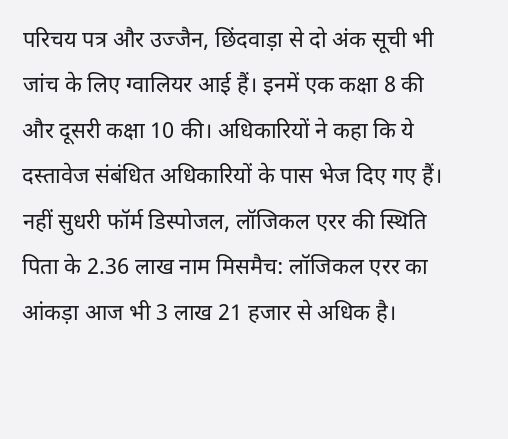परिचय पत्र और उज्जैन, छिंदवाड़ा से दो अंक सूची भी जांच के लिए ग्वालियर आई हैं। इनमें एक कक्षा 8 की और दूसरी कक्षा 10 की। अधिकारियों ने कहा कि ये दस्तावेज संबंधित अधिकारियों के पास भेज दिए गए हैं। नहीं सुधरी फॉर्म डिस्पोजल, लॉजिकल एरर की स्थिति पिता के 2.36 लाख नाम मिसमैच: लॉजिकल एरर का आंकड़ा आज भी 3 लाख 21 हजार से अधिक है।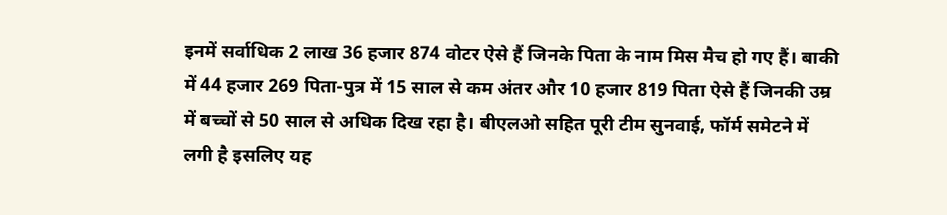इनमें सर्वाधिक 2 लाख 36 हजार 874 वोटर ऐसे हैं जिनके पिता के नाम मिस मैच हो गए हैं। बाकी में 44 हजार 269 पिता-पुत्र में 15 साल से कम अंतर और 10 हजार 819 पिता ऐसे हैं जिनकी उम्र में बच्चों से 50 साल से अधिक दिख रहा है। बीएलओ सहित पूरी टीम सुनवाई, फॉर्म समेटने में लगी है इसलिए यह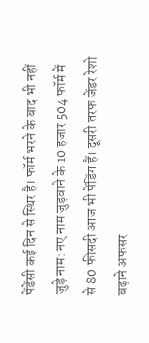पेंडेंसी कई दिन से स्थिर है। फॉर्म भरने के बाद भी नहीं जुड़े नाम: नए नाम जुड़वाने के 10 हजार 504 फॉर्म में से 80 फीसदी आज भी पेंडिंग हैं। दूसरी तरफ जेंडर रेशो बढ़ाने अफसर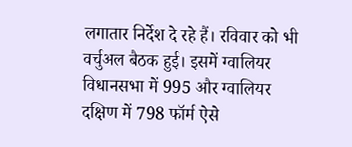लगातार निर्देश दे रहे हैं। रविवार को भी वर्चुअल बैठक हुई। इसमें ग्वालियर विधानसभा में 995 और ग्वालियर दक्षिण में 798 फॉर्म ऐसे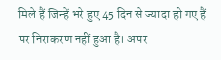मिले हैं जिन्हें भरे हुए 45 दिन से ज्यादा हो गए हैं पर निराकरण नहीं हुआ है। अपर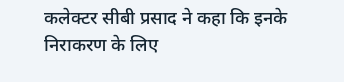कलेक्टर सीबी प्रसाद ने कहा कि इनके निराकरण के लिए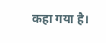कहा गया है।